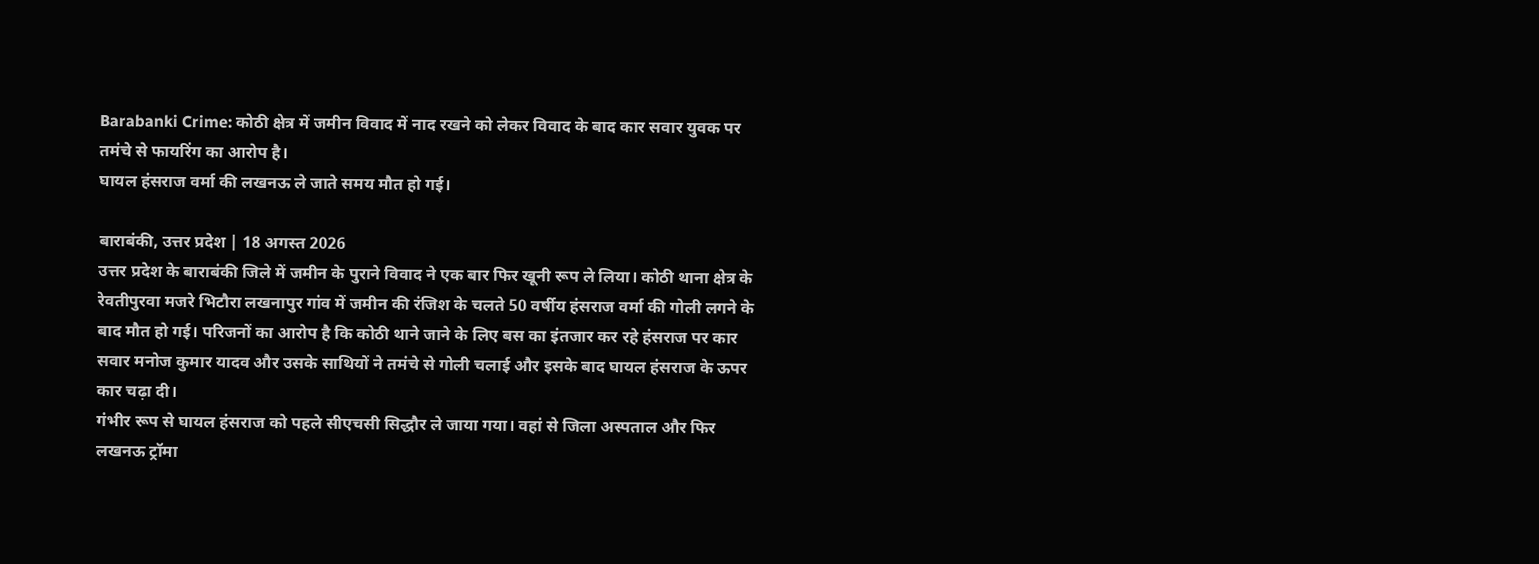Barabanki Crime: कोठी क्षेत्र में जमीन विवाद में नाद रखने को लेकर विवाद के बाद कार सवार युवक पर तमंचे से फायरिंग का आरोप है।
घायल हंसराज वर्मा की लखनऊ ले जाते समय मौत हो गई।

बाराबंकी, उत्तर प्रदेश | 18 अगस्त 2026
उत्तर प्रदेश के बाराबंकी जिले में जमीन के पुराने विवाद ने एक बार फिर खूनी रूप ले लिया। कोठी थाना क्षेत्र के रेवतीपुरवा मजरे भिटौरा लखनापुर गांव में जमीन की रंजिश के चलते 50 वर्षीय हंसराज वर्मा की गोली लगने के बाद मौत हो गई। परिजनों का आरोप है कि कोठी थाने जाने के लिए बस का इंतजार कर रहे हंसराज पर कार सवार मनोज कुमार यादव और उसके साथियों ने तमंचे से गोली चलाई और इसके बाद घायल हंसराज के ऊपर कार चढ़ा दी।
गंभीर रूप से घायल हंसराज को पहले सीएचसी सिद्धौर ले जाया गया। वहां से जिला अस्पताल और फिर लखनऊ ट्रॉमा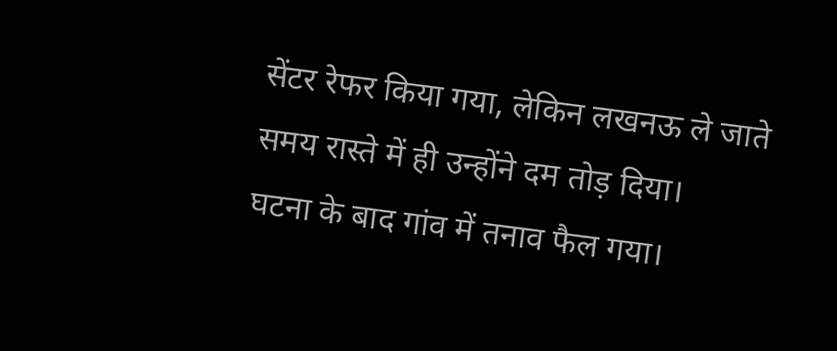सेंटर रेफर किया गया, लेकिन लखनऊ ले जाते समय रास्ते में ही उन्होंने दम तोड़ दिया।
घटना के बाद गांव में तनाव फैल गया।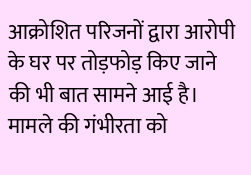आक्रोशित परिजनों द्वारा आरोपी के घर पर तोड़फोड़ किए जाने की भी बात सामने आई है। मामले की गंभीरता को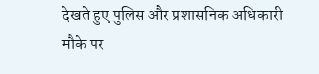देखते हुए पुलिस और प्रशासनिक अधिकारी मौके पर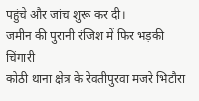पहुंचे और जांच शुरू कर दी।
जमीन की पुरानी रंजिश में फिर भड़की चिंगारी
कोठी थाना क्षेत्र के रेवतीपुरवा मजरे भिटौरा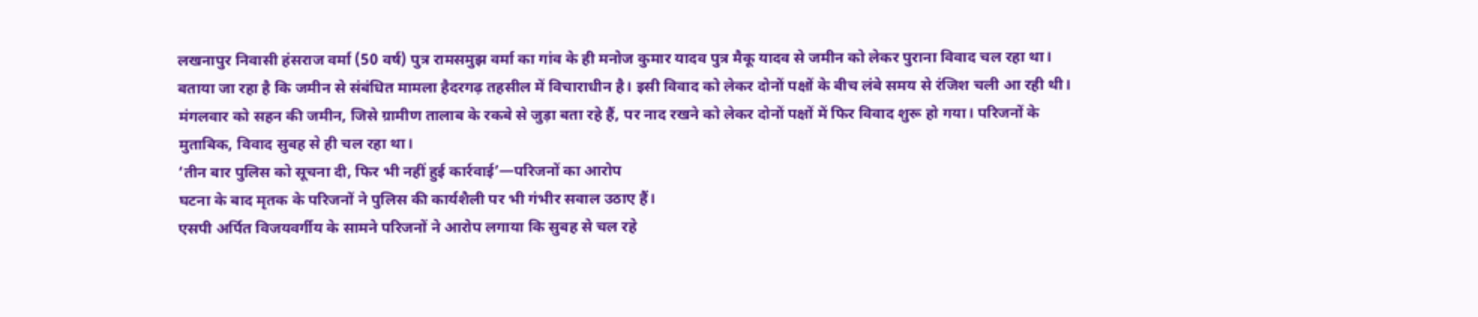लखनापुर निवासी हंसराज वर्मा (50 वर्ष) पुत्र रामसमुझ वर्मा का गांव के ही मनोज कुमार यादव पुत्र मैकू यादव से जमीन को लेकर पुराना विवाद चल रहा था।
बताया जा रहा है कि जमीन से संबंधित मामला हैदरगढ़ तहसील में विचाराधीन है। इसी विवाद को लेकर दोनों पक्षों के बीच लंबे समय से रंजिश चली आ रही थी।
मंगलवार को सहन की जमीन, जिसे ग्रामीण तालाब के रकबे से जुड़ा बता रहे हैं, पर नाद रखने को लेकर दोनों पक्षों में फिर विवाद शुरू हो गया। परिजनों के मुताबिक, विवाद सुबह से ही चल रहा था।
‘तीन बार पुलिस को सूचना दी, फिर भी नहीं हुई कार्रवाई’—परिजनों का आरोप
घटना के बाद मृतक के परिजनों ने पुलिस की कार्यशैली पर भी गंभीर सवाल उठाए हैं।
एसपी अर्पित विजयवर्गीय के सामने परिजनों ने आरोप लगाया कि सुबह से चल रहे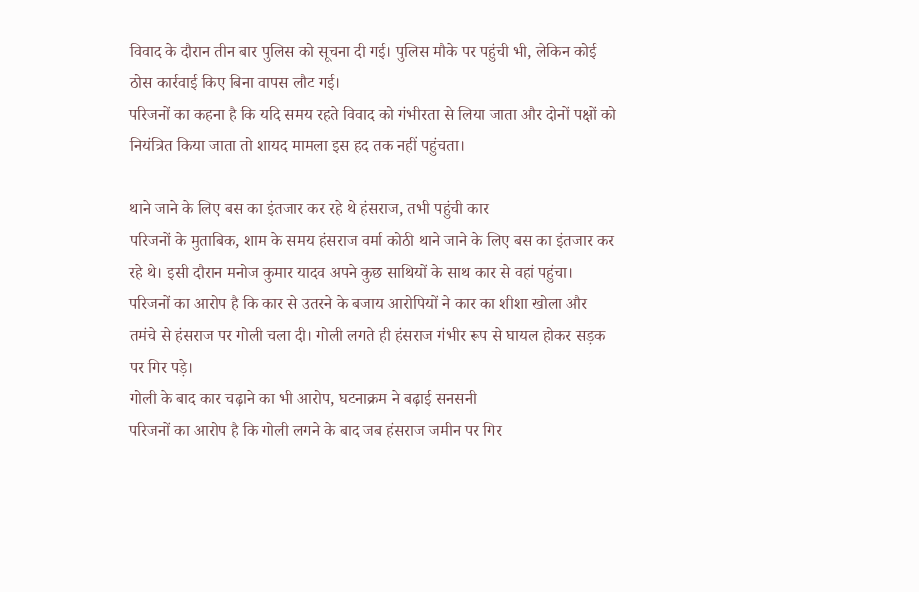विवाद के दौरान तीन बार पुलिस को सूचना दी गई। पुलिस मौके पर पहुंची भी, लेकिन कोई ठोस कार्रवाई किए बिना वापस लौट गई।
परिजनों का कहना है कि यदि समय रहते विवाद को गंभीरता से लिया जाता और दोनों पक्षों को नियंत्रित किया जाता तो शायद मामला इस हद तक नहीं पहुंचता।

थाने जाने के लिए बस का इंतजार कर रहे थे हंसराज, तभी पहुंची कार
परिजनों के मुताबिक, शाम के समय हंसराज वर्मा कोठी थाने जाने के लिए बस का इंतजार कर रहे थे। इसी दौरान मनोज कुमार यादव अपने कुछ साथियों के साथ कार से वहां पहुंचा।
परिजनों का आरोप है कि कार से उतरने के बजाय आरोपियों ने कार का शीशा खोला और तमंचे से हंसराज पर गोली चला दी। गोली लगते ही हंसराज गंभीर रूप से घायल होकर सड़क पर गिर पड़े।
गोली के बाद कार चढ़ाने का भी आरोप, घटनाक्रम ने बढ़ाई सनसनी
परिजनों का आरोप है कि गोली लगने के बाद जब हंसराज जमीन पर गिर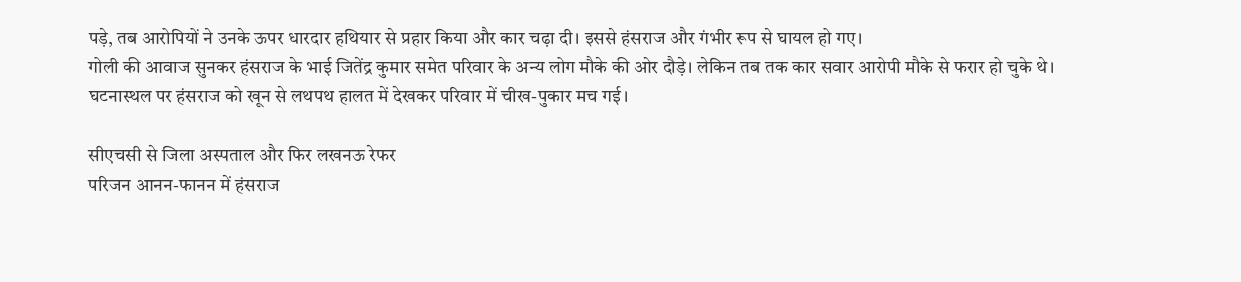पड़े, तब आरोपियों ने उनके ऊपर धारदार हथियार से प्रहार किया और कार चढ़ा दी। इससे हंसराज और गंभीर रूप से घायल हो गए।
गोली की आवाज सुनकर हंसराज के भाई जितेंद्र कुमार समेत परिवार के अन्य लोग मौके की ओर दौड़े। लेकिन तब तक कार सवार आरोपी मौके से फरार हो चुके थे।
घटनास्थल पर हंसराज को खून से लथपथ हालत में देखकर परिवार में चीख-पुकार मच गई।

सीएचसी से जिला अस्पताल और फिर लखनऊ रेफर
परिजन आनन-फानन में हंसराज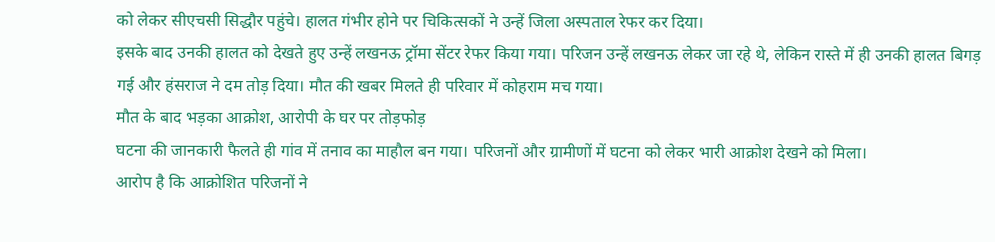को लेकर सीएचसी सिद्धौर पहुंचे। हालत गंभीर होने पर चिकित्सकों ने उन्हें जिला अस्पताल रेफर कर दिया।
इसके बाद उनकी हालत को देखते हुए उन्हें लखनऊ ट्रॉमा सेंटर रेफर किया गया। परिजन उन्हें लखनऊ लेकर जा रहे थे, लेकिन रास्ते में ही उनकी हालत बिगड़ गई और हंसराज ने दम तोड़ दिया। मौत की खबर मिलते ही परिवार में कोहराम मच गया।
मौत के बाद भड़का आक्रोश, आरोपी के घर पर तोड़फोड़
घटना की जानकारी फैलते ही गांव में तनाव का माहौल बन गया। परिजनों और ग्रामीणों में घटना को लेकर भारी आक्रोश देखने को मिला।
आरोप है कि आक्रोशित परिजनों ने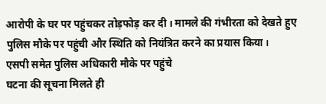आरोपी के घर पर पहुंचकर तोड़फोड़ कर दी। मामले की गंभीरता को देखते हुए पुलिस मौके पर पहुंची और स्थिति को नियंत्रित करने का प्रयास किया।
एसपी समेत पुलिस अधिकारी मौके पर पहुंचे
घटना की सूचना मिलते ही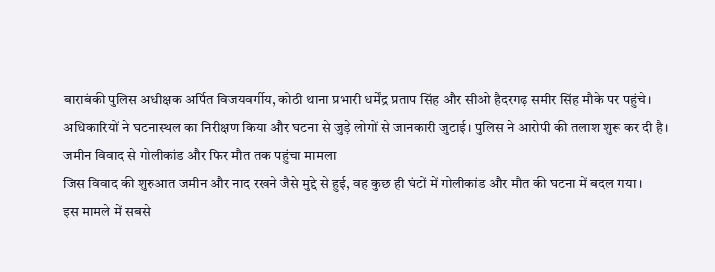बाराबंकी पुलिस अधीक्षक अर्पित विजयवर्गीय, कोठी थाना प्रभारी धर्मेंद्र प्रताप सिंह और सीओ हैदरगढ़ समीर सिंह मौके पर पहुंचे।
अधिकारियों ने घटनास्थल का निरीक्षण किया और घटना से जुड़े लोगों से जानकारी जुटाई। पुलिस ने आरोपी की तलाश शुरू कर दी है।
जमीन विवाद से गोलीकांड और फिर मौत तक पहुंचा मामला
जिस विवाद की शुरुआत जमीन और नाद रखने जैसे मुद्दे से हुई, वह कुछ ही घंटों में गोलीकांड और मौत की घटना में बदल गया।
इस मामले में सबसे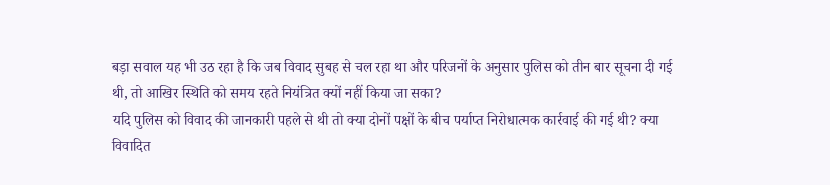बड़ा सवाल यह भी उठ रहा है कि जब विवाद सुबह से चल रहा था और परिजनों के अनुसार पुलिस को तीन बार सूचना दी गई थी, तो आखिर स्थिति को समय रहते नियंत्रित क्यों नहीं किया जा सका?
यदि पुलिस को विवाद की जानकारी पहले से थी तो क्या दोनों पक्षों के बीच पर्याप्त निरोधात्मक कार्रवाई की गई थी? क्या विवादित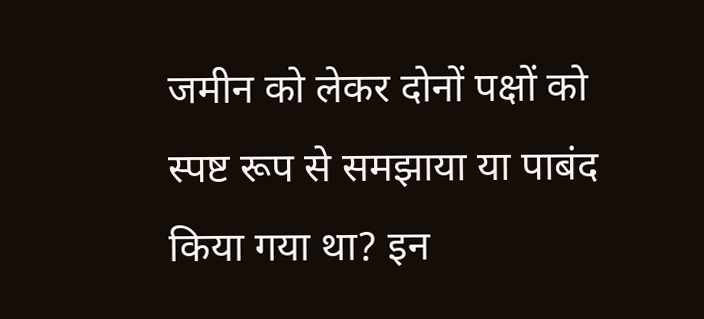जमीन को लेकर दोनों पक्षों को स्पष्ट रूप से समझाया या पाबंद किया गया था? इन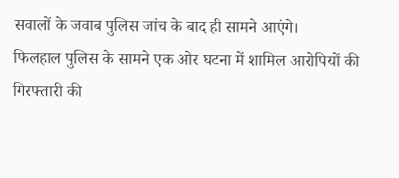सवालों के जवाब पुलिस जांच के बाद ही सामने आएंगे।
फिलहाल पुलिस के सामने एक ओर घटना में शामिल आरोपियों की गिरफ्तारी की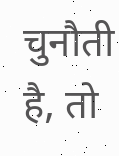चुनौती है, तो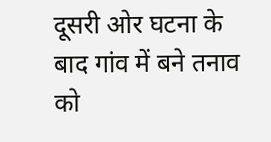दूसरी ओर घटना के बाद गांव में बने तनाव को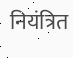नियंत्रित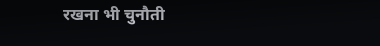रखना भी चुनौती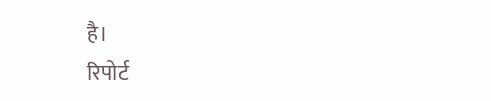है।
रिपोर्ट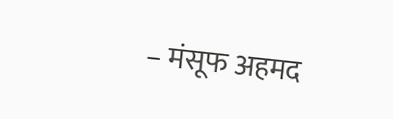– मंसूफ अहमद